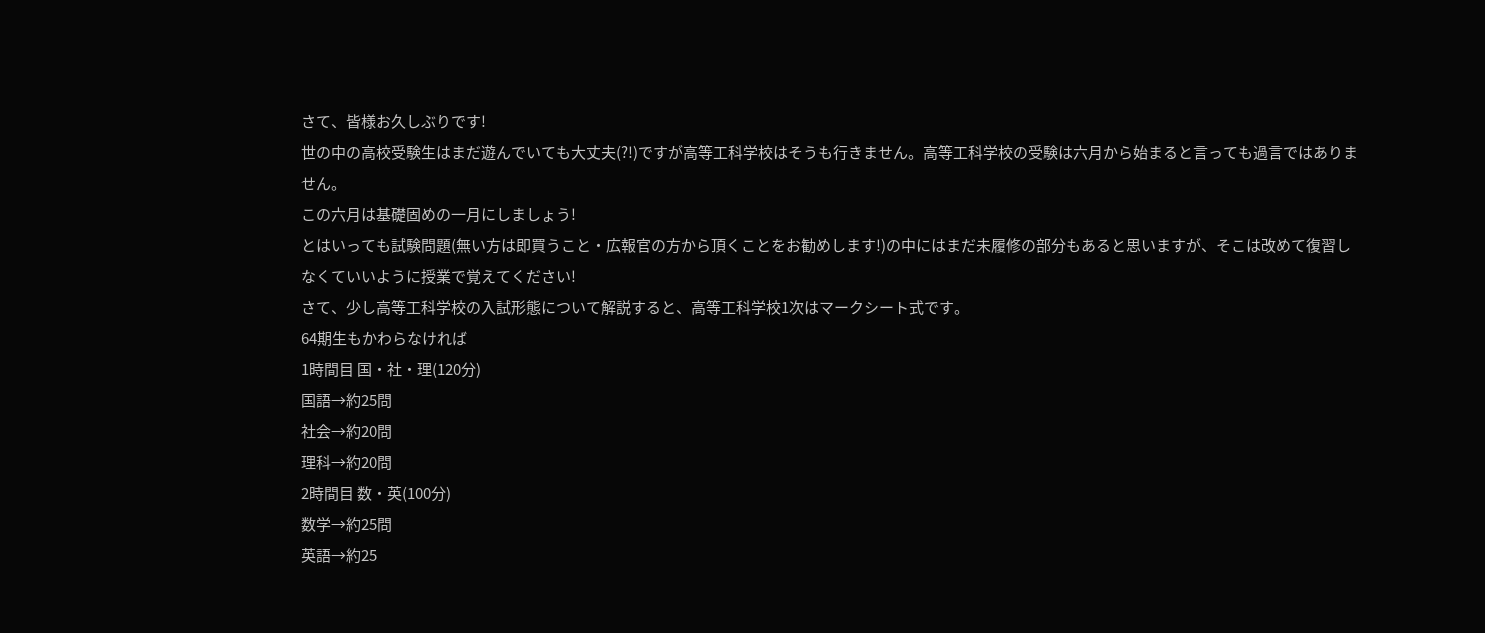さて、皆様お久しぶりです!
世の中の高校受験生はまだ遊んでいても大丈夫(?!)ですが高等工科学校はそうも行きません。高等工科学校の受験は六月から始まると言っても過言ではありません。
この六月は基礎固めの一月にしましょう!
とはいっても試験問題(無い方は即買うこと・広報官の方から頂くことをお勧めします!)の中にはまだ未履修の部分もあると思いますが、そこは改めて復習しなくていいように授業で覚えてください!
さて、少し高等工科学校の入試形態について解説すると、高等工科学校1次はマークシート式です。
64期生もかわらなければ
1時間目 国・社・理(120分)
国語→約25問
社会→約20問
理科→約20問
2時間目 数・英(100分)
数学→約25問
英語→約25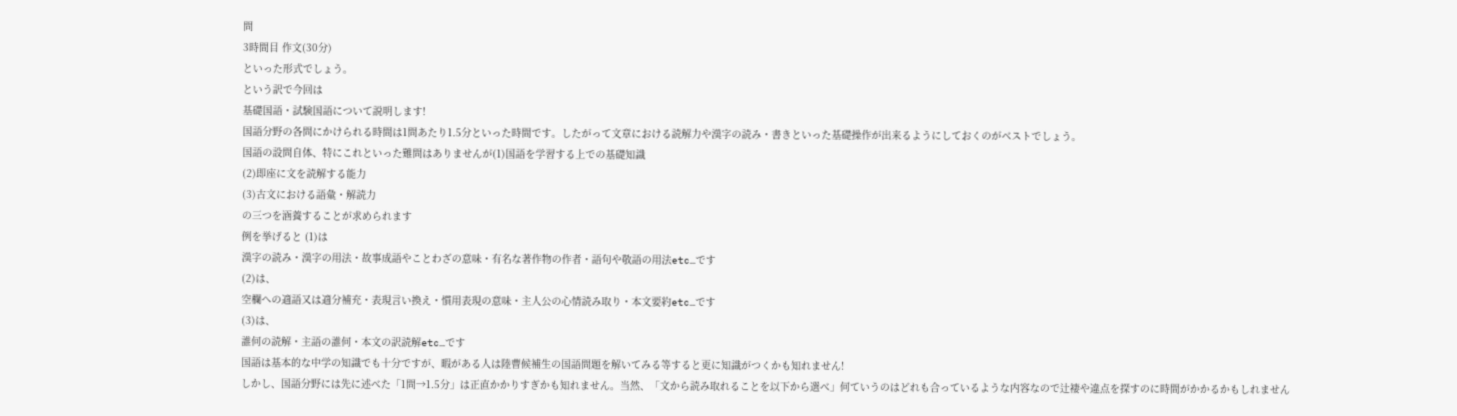問
3時間目 作文(30分)
といった形式でしょう。
という訳で今回は
基礎国語・試験国語について説明します!
国語分野の各問にかけられる時間は1問あたり1.5分といった時間です。したがって文章における読解力や漢字の読み・書きといった基礎操作が出来るようにしておくのがベストでしょう。
国語の設問自体、特にこれといった難問はありませんが(1)国語を学習する上での基礎知識
(2)即座に文を読解する能力
(3)古文における語彙・解読力
の三つを涵養することが求められます
例を挙げると (1)は
漢字の読み・漢字の用法・故事成語やことわざの意味・有名な著作物の作者・語句や敬語の用法etc…です
(2)は、
空欄への適語又は適分補充・表現言い換え・慣用表現の意味・主人公の心情読み取り・本文要約etc…です
(3)は、
誰何の読解・主語の誰何・本文の訳読解etc…です
国語は基本的な中学の知識でも十分ですが、暇がある人は陸曹候補生の国語問題を解いてみる等すると更に知識がつくかも知れません!
しかし、国語分野には先に述べた「1問→1.5分」は正直かかりすぎかも知れません。当然、「文から読み取れることを以下から選べ」何ていうのはどれも合っているような内容なので辻褄や違点を探すのに時間がかかるかもしれません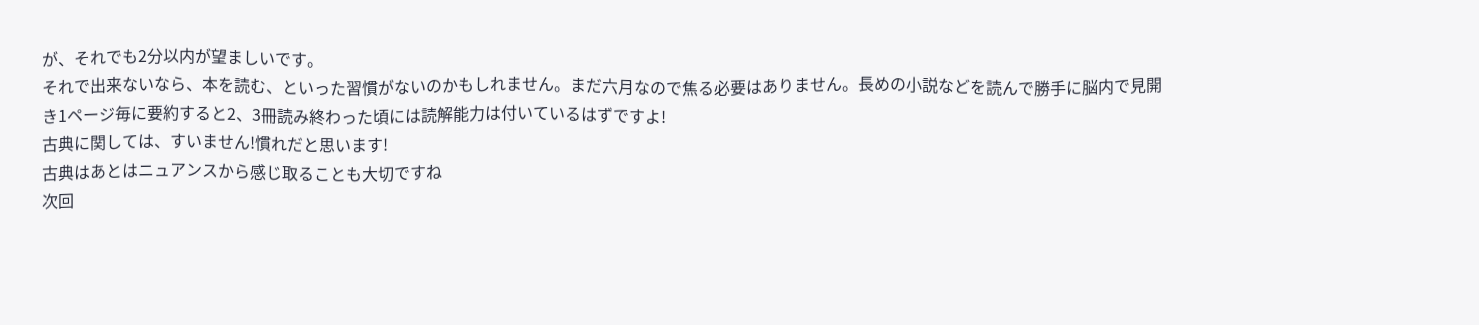が、それでも2分以内が望ましいです。
それで出来ないなら、本を読む、といった習慣がないのかもしれません。まだ六月なので焦る必要はありません。長めの小説などを読んで勝手に脳内で見開き1ページ毎に要約すると2、3冊読み終わった頃には読解能力は付いているはずですよ!
古典に関しては、すいません!慣れだと思います!
古典はあとはニュアンスから感じ取ることも大切ですね
次回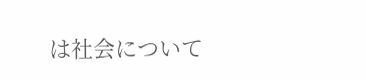は社会について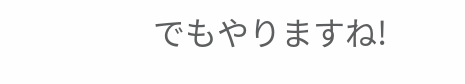でもやりますね!